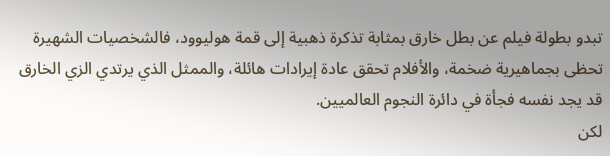تبدو بطولة فيلم عن بطل خارق بمثابة تذكرة ذهبية إلى قمة هوليوود، فالشخصيات الشهيرة تحظى بجماهيرية ضخمة، والأفلام تحقق عادة إيرادات هائلة، والممثل الذي يرتدي الزي الخارق قد يجد نفسه فجأة في دائرة النجوم العالميين.
لكن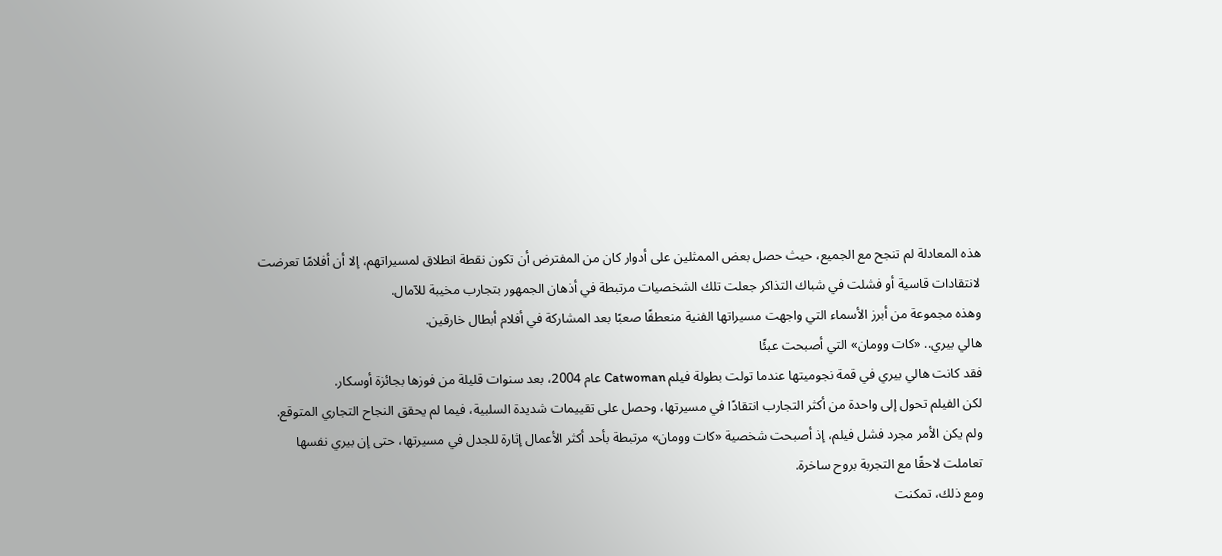هذه المعادلة لم تنجح مع الجميع، حيث حصل بعض الممثلين على أدوار كان من المفترض أن تكون نقطة انطلاق لمسيراتهم، إلا أن أفلامًا تعرضت لانتقادات قاسية أو فشلت في شباك التذاكر جعلت تلك الشخصيات مرتبطة في أذهان الجمهور بتجارب مخيبة للآمال.
وهذه مجموعة من أبرز الأسماء التي واجهت مسيراتها الفنية منعطفًا صعبًا بعد المشاركة في أفلام أبطال خارقين.
هالي بيري.. «كات وومان» التي أصبحت عبئًا
فقد كانت هالي بيري في قمة نجوميتها عندما تولت بطولة فيلم Catwoman عام 2004، بعد سنوات قليلة من فوزها بجائزة أوسكار.
لكن الفيلم تحول إلى واحدة من أكثر التجارب انتقادًا في مسيرتها، وحصل على تقييمات شديدة السلبية، فيما لم يحقق النجاح التجاري المتوقع.
ولم يكن الأمر مجرد فشل فيلم، إذ أصبحت شخصية «كات وومان» مرتبطة بأحد أكثر الأعمال إثارة للجدل في مسيرتها، حتى إن بيري نفسها تعاملت لاحقًا مع التجربة بروح ساخرة.
ومع ذلك، تمكنت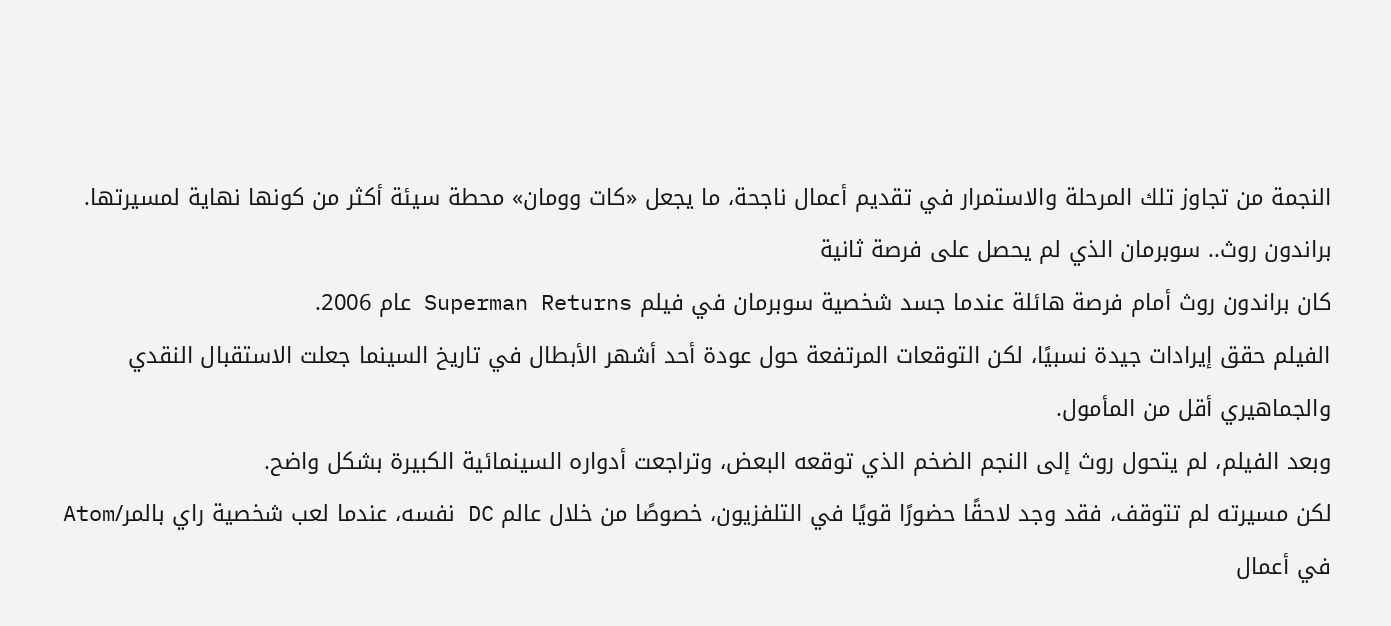النجمة من تجاوز تلك المرحلة والاستمرار في تقديم أعمال ناجحة، ما يجعل «كات وومان» محطة سيئة أكثر من كونها نهاية لمسيرتها.
براندون روث.. سوبرمان الذي لم يحصل على فرصة ثانية
كان براندون روث أمام فرصة هائلة عندما جسد شخصية سوبرمان في فيلم Superman Returns عام 2006.
الفيلم حقق إيرادات جيدة نسبيًا، لكن التوقعات المرتفعة حول عودة أحد أشهر الأبطال في تاريخ السينما جعلت الاستقبال النقدي والجماهيري أقل من المأمول.
وبعد الفيلم، لم يتحول روث إلى النجم الضخم الذي توقعه البعض، وتراجعت أدواره السينمائية الكبيرة بشكل واضح.
لكن مسيرته لم تتوقف، فقد وجد لاحقًا حضورًا قويًا في التلفزيون، خصوصًا من خلال عالم DC نفسه، عندما لعب شخصية راي بالمر/Atom في أعمال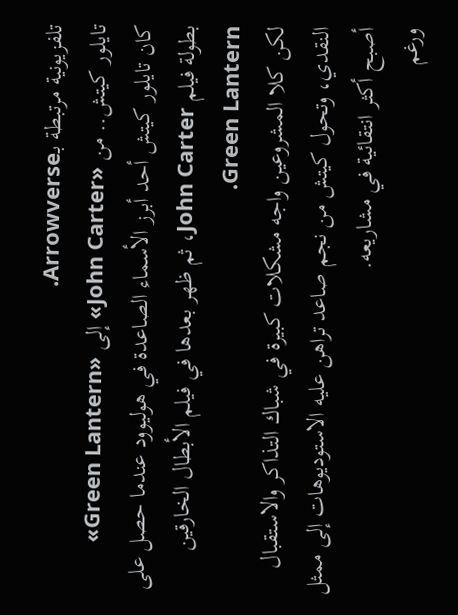تلفزيونية مرتبطة بـArrowverse.
تايلور كيتش.. من «John Carter» إلى «Green Lantern»
كان تايلور كيتش أحد أبرز الأسماء الصاعدة في هوليوود عندما حصل على بطولة فيلم John Carter، ثم ظهر بعدها في فيلم الأبطال الخارقين Green Lantern.
لكن كلا المشروعين واجه مشكلات كبيرة في شباك التذاكر والاستقبال النقدي، وتحول كيتش من نجم صاعد تراهن عليه الاستوديوهات إلى ممثل أصبح أكثر انتقائية في مشاريعه.
ورغم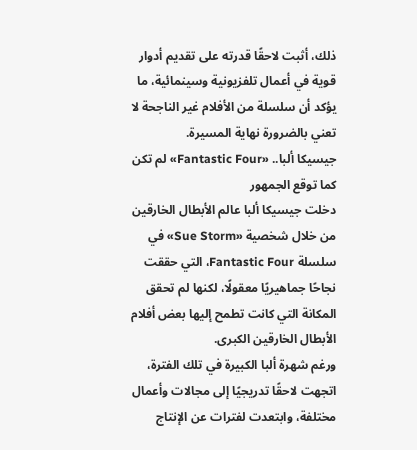ذلك، أثبت لاحقًا قدرته على تقديم أدوار قوية في أعمال تلفزيونية وسينمائية، ما يؤكد أن سلسلة من الأفلام غير الناجحة لا تعني بالضرورة نهاية المسيرة.
جيسيكا ألبا.. «Fantastic Four» لم تكن كما توقع الجمهور
دخلت جيسيكا ألبا عالم الأبطال الخارقين من خلال شخصية «Sue Storm» في سلسلة Fantastic Four، التي حققت نجاحًا جماهيريًا معقولًا، لكنها لم تحقق المكانة التي كانت تطمح إليها بعض أفلام الأبطال الخارقين الكبرى.
ورغم شهرة ألبا الكبيرة في تلك الفترة، اتجهت لاحقًا تدريجيًا إلى مجالات وأعمال مختلفة، وابتعدت لفترات عن الإنتاج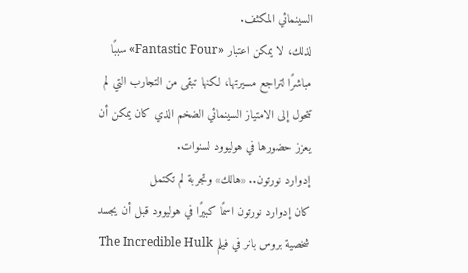السينمائي المكثف.
لذلك، لا يمكن اعتبار «Fantastic Four» سببًا مباشرًا لتراجع مسيرتها، لكنها تبقى من التجارب التي لم تتحول إلى الامتياز السينمائي الضخم الذي كان يمكن أن يعزز حضورها في هوليوود لسنوات.
إدوارد نورتون.. «هالك» وتجربة لم تكتمل
كان إدوارد نورتون اسمًا كبيرًا في هوليوود قبل أن يجسد شخصية بروس بانر في فيلم The Incredible Hulk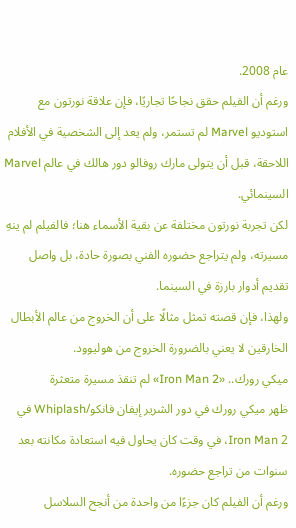عام 2008.
ورغم أن الفيلم حقق نجاحًا تجاريًا، فإن علاقة نورتون مع استوديو Marvel لم تستمر، ولم يعد إلى الشخصية في الأفلام اللاحقة، قبل أن يتولى مارك روفالو دور هالك في عالم Marvel السينمائي.
لكن تجربة نورتون مختلفة عن بقية الأسماء هنا؛ فالفيلم لم ينهِ مسيرته، ولم يتراجع حضوره الفني بصورة حادة، بل واصل تقديم أدوار بارزة في السينما.
ولهذا، فإن قصته تمثل مثالًا على أن الخروج من عالم الأبطال الخارقين لا يعني بالضرورة الخروج من هوليوود.
ميكي رورك.. «Iron Man 2» لم تنقذ مسيرة متعثرة
ظهر ميكي رورك في دور الشرير إيفان فانكو/Whiplash في Iron Man 2، في وقت كان يحاول فيه استعادة مكانته بعد سنوات من تراجع حضوره.
ورغم أن الفيلم كان جزءًا من واحدة من أنجح السلاسل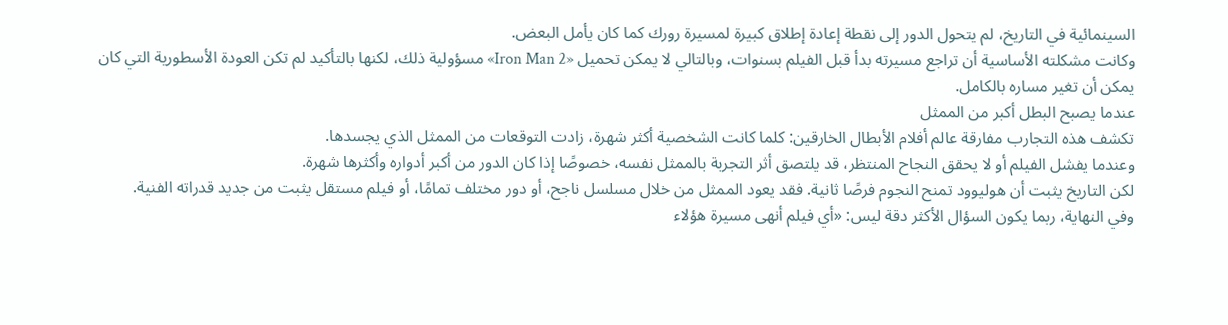السينمائية في التاريخ، لم يتحول الدور إلى نقطة إعادة إطلاق كبيرة لمسيرة رورك كما كان يأمل البعض.
وكانت مشكلته الأساسية أن تراجع مسيرته بدأ قبل الفيلم بسنوات، وبالتالي لا يمكن تحميل «Iron Man 2» مسؤولية ذلك، لكنها بالتأكيد لم تكن العودة الأسطورية التي كان يمكن أن تغير مساره بالكامل.
عندما يصبح البطل أكبر من الممثل
تكشف هذه التجارب مفارقة عالم أفلام الأبطال الخارقين: كلما كانت الشخصية أكثر شهرة، زادت التوقعات من الممثل الذي يجسدها.
وعندما يفشل الفيلم أو لا يحقق النجاح المنتظر، قد يلتصق أثر التجربة بالممثل نفسه، خصوصًا إذا كان الدور من أكبر أدواره وأكثرها شهرة.
لكن التاريخ يثبت أن هوليوود تمنح النجوم فرصًا ثانية. فقد يعود الممثل من خلال مسلسل ناجح، أو دور مختلف تمامًا، أو فيلم مستقل يثبت من جديد قدراته الفنية.
وفي النهاية، ربما يكون السؤال الأكثر دقة ليس: «أي فيلم أنهى مسيرة هؤلاء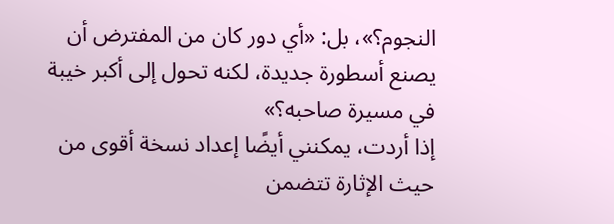النجوم؟»، بل: «أي دور كان من المفترض أن يصنع أسطورة جديدة، لكنه تحول إلى أكبر خيبة في مسيرة صاحبه؟»
إذا أردت، يمكنني أيضًا إعداد نسخة أقوى من حيث الإثارة تتضمن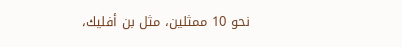نحو 10 ممثلين، مثل بن أفليك،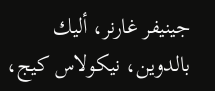جينيفر غارنر، أليك بالدوين، نيكولاس كيج،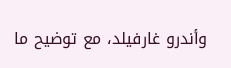وأندرو غارفيلد، مع توضيح ما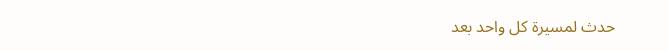حدث لمسيرة كل واحد بعد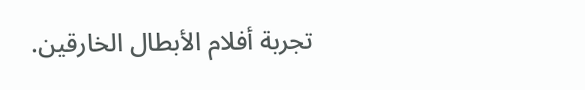تجربة أفلام الأبطال الخارقين.